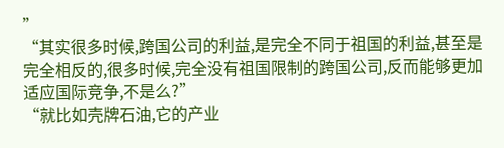”
“其实很多时候,跨国公司的利益,是完全不同于祖国的利益,甚至是完全相反的,很多时候,完全没有祖国限制的跨国公司,反而能够更加适应国际竞争,不是么?”
“就比如壳牌石油,它的产业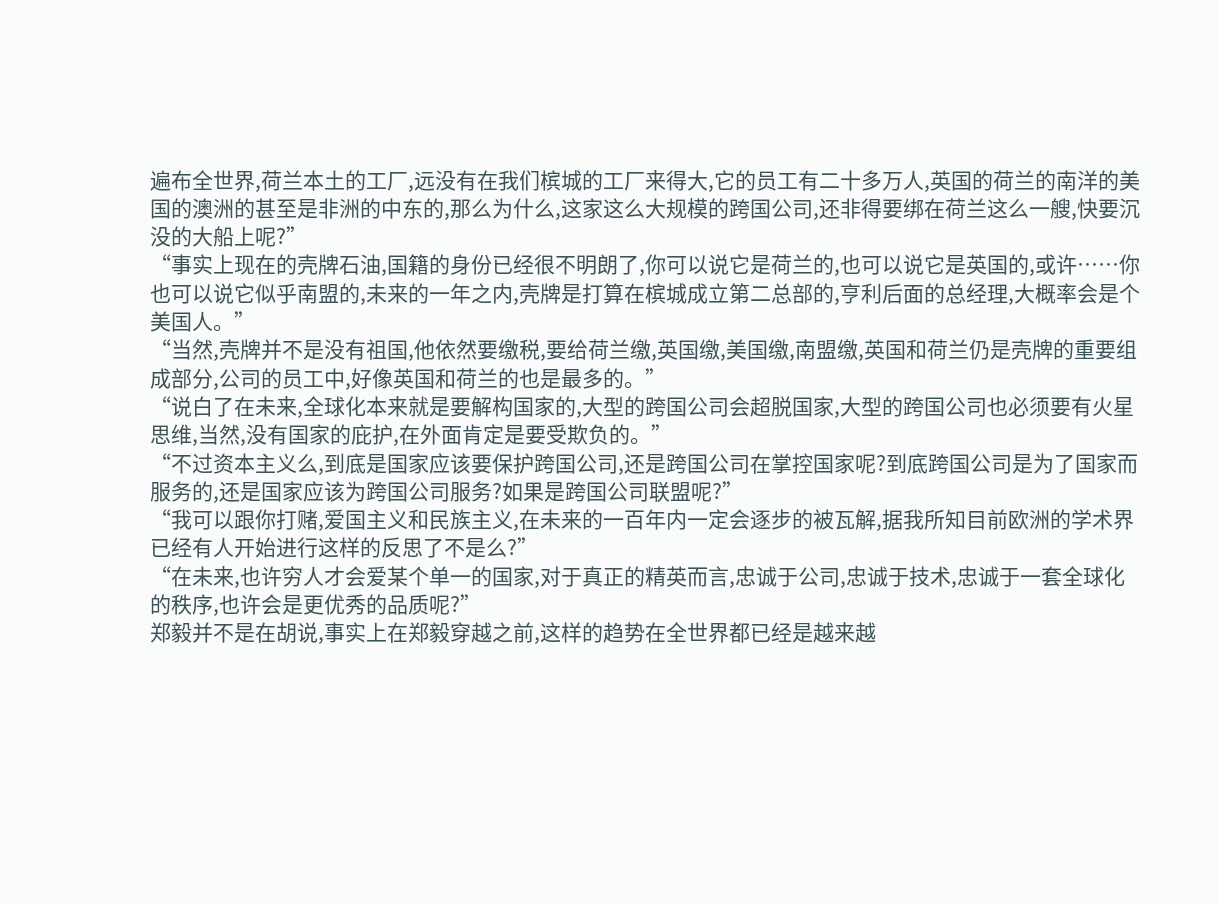遍布全世界,荷兰本土的工厂,远没有在我们槟城的工厂来得大,它的员工有二十多万人,英国的荷兰的南洋的美国的澳洲的甚至是非洲的中东的,那么为什么,这家这么大规模的跨国公司,还非得要绑在荷兰这么一艘,快要沉没的大船上呢?”
“事实上现在的壳牌石油,国籍的身份已经很不明朗了,你可以说它是荷兰的,也可以说它是英国的,或许……你也可以说它似乎南盟的,未来的一年之内,壳牌是打算在槟城成立第二总部的,亨利后面的总经理,大概率会是个美国人。”
“当然,壳牌并不是没有祖国,他依然要缴税,要给荷兰缴,英国缴,美国缴,南盟缴,英国和荷兰仍是壳牌的重要组成部分,公司的员工中,好像英国和荷兰的也是最多的。”
“说白了在未来,全球化本来就是要解构国家的,大型的跨国公司会超脱国家,大型的跨国公司也必须要有火星思维,当然,没有国家的庇护,在外面肯定是要受欺负的。”
“不过资本主义么,到底是国家应该要保护跨国公司,还是跨国公司在掌控国家呢?到底跨国公司是为了国家而服务的,还是国家应该为跨国公司服务?如果是跨国公司联盟呢?”
“我可以跟你打赌,爱国主义和民族主义,在未来的一百年内一定会逐步的被瓦解,据我所知目前欧洲的学术界已经有人开始进行这样的反思了不是么?”
“在未来,也许穷人才会爱某个单一的国家,对于真正的精英而言,忠诚于公司,忠诚于技术,忠诚于一套全球化的秩序,也许会是更优秀的品质呢?”
郑毅并不是在胡说,事实上在郑毅穿越之前,这样的趋势在全世界都已经是越来越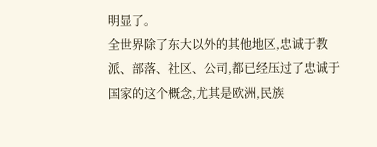明显了。
全世界除了东大以外的其他地区,忠诚于教派、部落、社区、公司,都已经压过了忠诚于国家的这个概念,尤其是欧洲,民族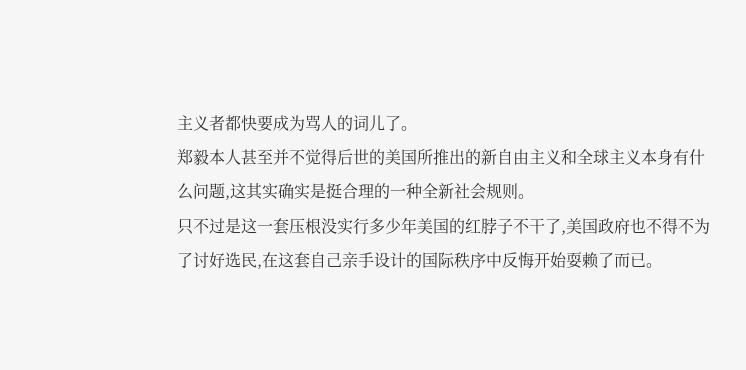主义者都快要成为骂人的词儿了。
郑毅本人甚至并不觉得后世的美国所推出的新自由主义和全球主义本身有什么问题,这其实确实是挺合理的一种全新社会规则。
只不过是这一套压根没实行多少年美国的红脖子不干了,美国政府也不得不为了讨好选民,在这套自己亲手设计的国际秩序中反悔开始耍赖了而已。